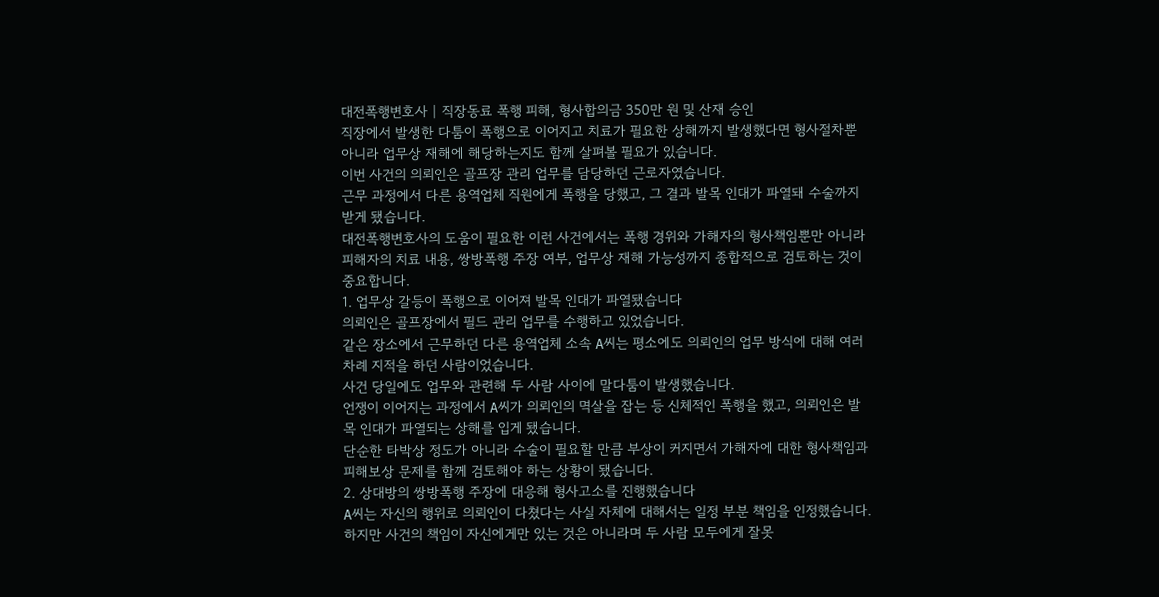대전폭행변호사 | 직장동료 폭행 피해, 형사합의금 350만 원 및 산재 승인
직장에서 발생한 다툼이 폭행으로 이어지고 치료가 필요한 상해까지 발생했다면 형사절차뿐 아니라 업무상 재해에 해당하는지도 함께 살펴볼 필요가 있습니다.
이번 사건의 의뢰인은 골프장 관리 업무를 담당하던 근로자였습니다.
근무 과정에서 다른 용역업체 직원에게 폭행을 당했고, 그 결과 발목 인대가 파열돼 수술까지 받게 됐습니다.
대전폭행변호사의 도움이 필요한 이런 사건에서는 폭행 경위와 가해자의 형사책임뿐만 아니라 피해자의 치료 내용, 쌍방폭행 주장 여부, 업무상 재해 가능성까지 종합적으로 검토하는 것이 중요합니다.
1. 업무상 갈등이 폭행으로 이어져 발목 인대가 파열됐습니다
의뢰인은 골프장에서 필드 관리 업무를 수행하고 있었습니다.
같은 장소에서 근무하던 다른 용역업체 소속 A씨는 평소에도 의뢰인의 업무 방식에 대해 여러 차례 지적을 하던 사람이었습니다.
사건 당일에도 업무와 관련해 두 사람 사이에 말다툼이 발생했습니다.
언쟁이 이어지는 과정에서 A씨가 의뢰인의 멱살을 잡는 등 신체적인 폭행을 했고, 의뢰인은 발목 인대가 파열되는 상해를 입게 됐습니다.
단순한 타박상 정도가 아니라 수술이 필요할 만큼 부상이 커지면서 가해자에 대한 형사책임과 피해보상 문제를 함께 검토해야 하는 상황이 됐습니다.
2. 상대방의 쌍방폭행 주장에 대응해 형사고소를 진행했습니다
A씨는 자신의 행위로 의뢰인이 다쳤다는 사실 자체에 대해서는 일정 부분 책임을 인정했습니다.
하지만 사건의 책임이 자신에게만 있는 것은 아니라며 두 사람 모두에게 잘못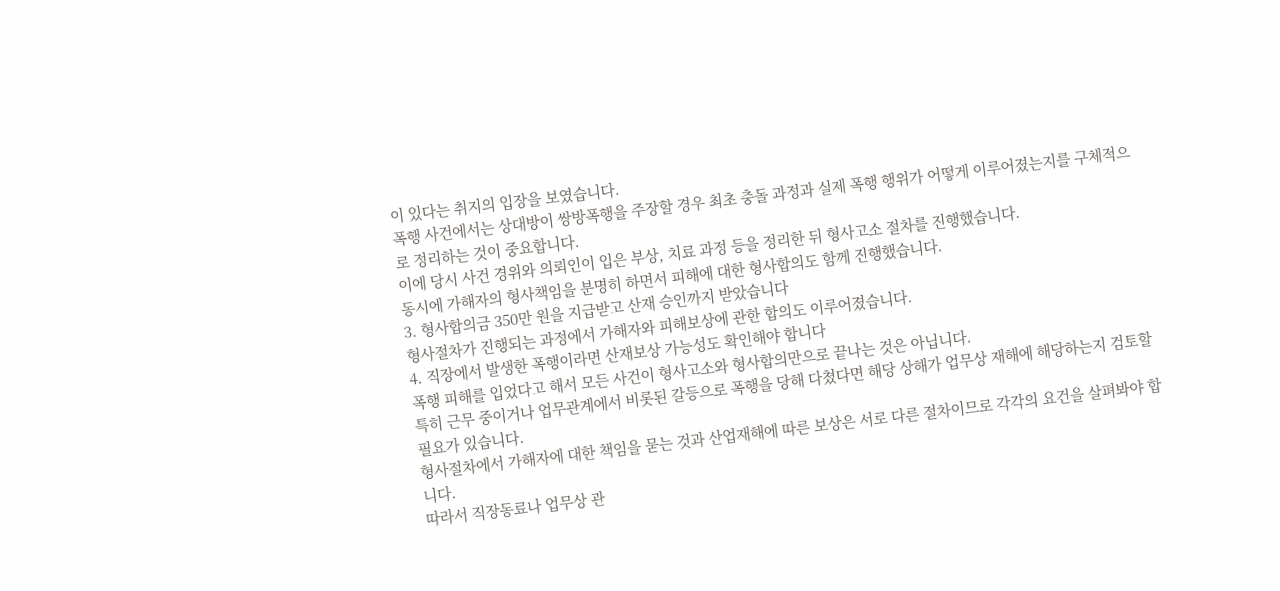이 있다는 취지의 입장을 보였습니다.
폭행 사건에서는 상대방이 쌍방폭행을 주장할 경우 최초 충돌 과정과 실제 폭행 행위가 어떻게 이루어졌는지를 구체적으로 정리하는 것이 중요합니다.
이에 당시 사건 경위와 의뢰인이 입은 부상, 치료 과정 등을 정리한 뒤 형사고소 절차를 진행했습니다.
동시에 가해자의 형사책임을 분명히 하면서 피해에 대한 형사합의도 함께 진행했습니다.
3. 형사합의금 350만 원을 지급받고 산재 승인까지 받았습니다
형사절차가 진행되는 과정에서 가해자와 피해보상에 관한 합의도 이루어졌습니다.
4. 직장에서 발생한 폭행이라면 산재보상 가능성도 확인해야 합니다
폭행 피해를 입었다고 해서 모든 사건이 형사고소와 형사합의만으로 끝나는 것은 아닙니다.
특히 근무 중이거나 업무관계에서 비롯된 갈등으로 폭행을 당해 다쳤다면 해당 상해가 업무상 재해에 해당하는지 검토할 필요가 있습니다.
형사절차에서 가해자에 대한 책임을 묻는 것과 산업재해에 따른 보상은 서로 다른 절차이므로 각각의 요건을 살펴봐야 합니다.
따라서 직장동료나 업무상 관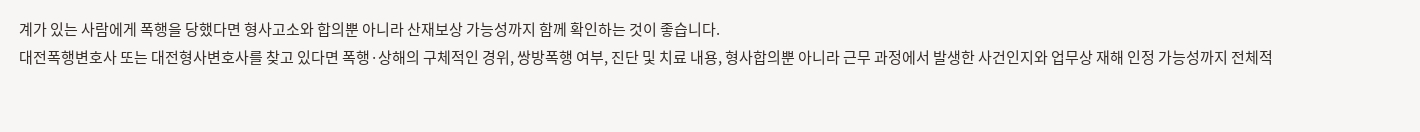계가 있는 사람에게 폭행을 당했다면 형사고소와 합의뿐 아니라 산재보상 가능성까지 함께 확인하는 것이 좋습니다.
대전폭행변호사 또는 대전형사변호사를 찾고 있다면 폭행·상해의 구체적인 경위, 쌍방폭행 여부, 진단 및 치료 내용, 형사합의뿐 아니라 근무 과정에서 발생한 사건인지와 업무상 재해 인정 가능성까지 전체적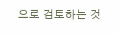으로 검토하는 것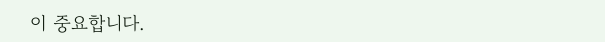이 중요합니다.